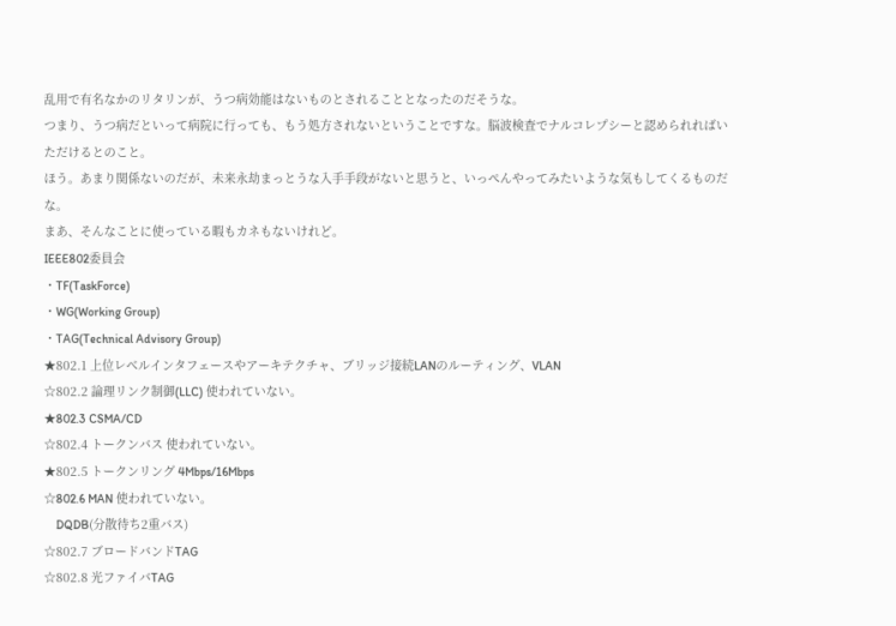乱用で有名なかのリタリンが、うつ病効能はないものとされることとなったのだそうな。
つまり、うつ病だといって病院に行っても、もう処方されないということですな。脳波検査でナルコレプシーと認められればいただけるとのこと。
ほう。あまり関係ないのだが、未来永劫まっとうな入手手段がないと思うと、いっぺんやってみたいような気もしてくるものだな。
まあ、そんなことに使っている暇もカネもないけれど。
IEEE802委員会
・TF(TaskForce)
・WG(Working Group)
・TAG(Technical Advisory Group)
★802.1 上位レベルインタフェースやアーキテクチャ、ブリッジ接続LANのルーティング、VLAN
☆802.2 論理リンク制御(LLC) 使われていない。
★802.3 CSMA/CD
☆802.4 トークンバス 使われていない。
★802.5 トークンリング 4Mbps/16Mbps
☆802.6 MAN 使われていない。
    DQDB(分散待ち2重バス)
☆802.7 ブロードバンドTAG
☆802.8 光ファイバTAG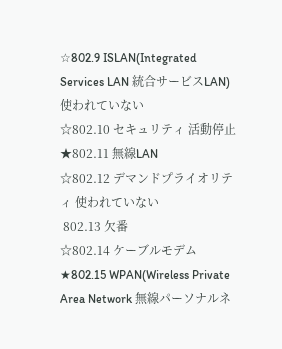☆802.9 ISLAN(Integrated Services LAN 統合サービスLAN) 使われていない
☆802.10 セキュリティ 活動停止
★802.11 無線LAN
☆802.12 デマンドプライオリティ 使われていない
 802.13 欠番
☆802.14 ケーブルモデム
★802.15 WPAN(Wireless Private Area Network 無線パーソナルネ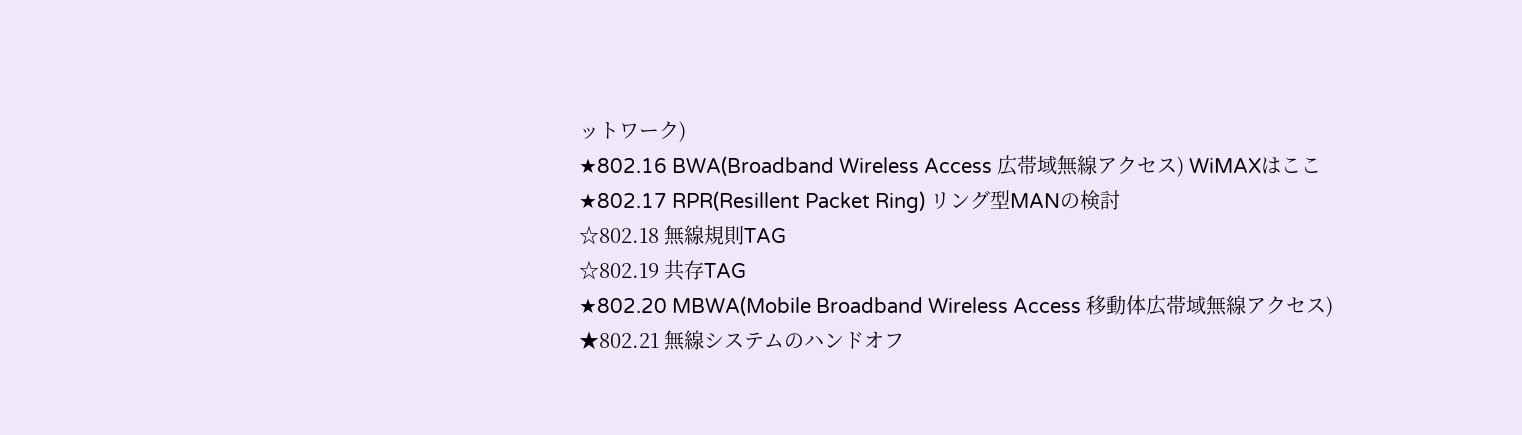ットワーク)
★802.16 BWA(Broadband Wireless Access 広帯域無線アクセス) WiMAXはここ
★802.17 RPR(Resillent Packet Ring) リング型MANの検討
☆802.18 無線規則TAG
☆802.19 共存TAG
★802.20 MBWA(Mobile Broadband Wireless Access 移動体広帯域無線アクセス)
★802.21 無線システムのハンドオフ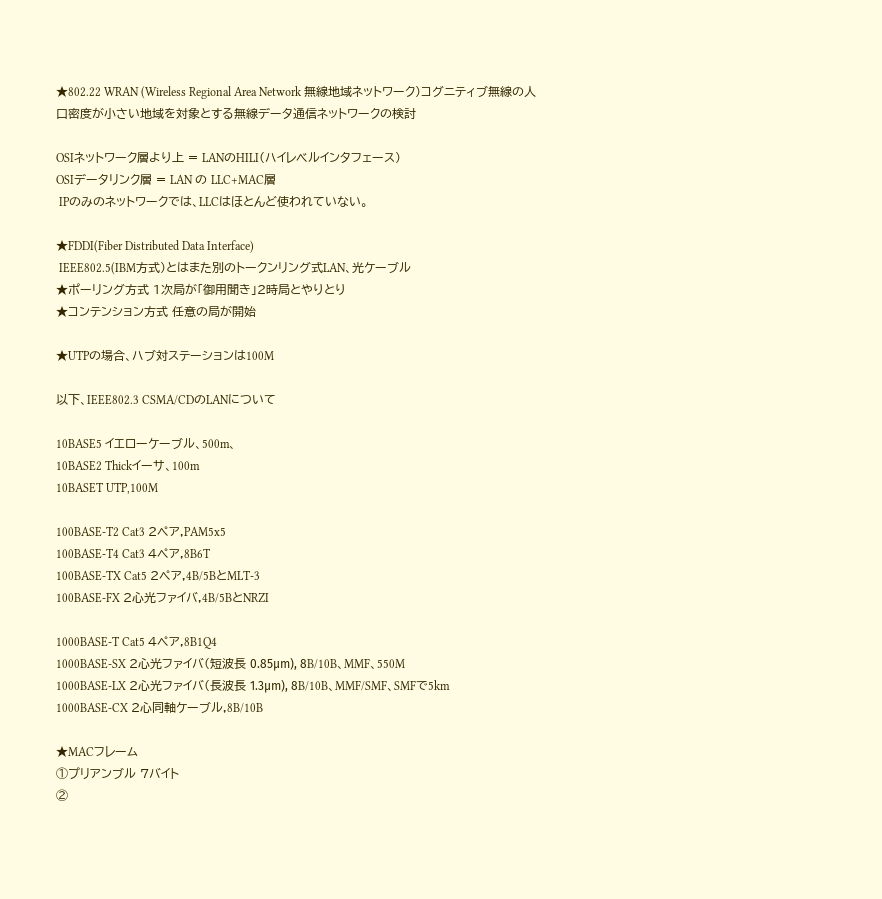★802.22 WRAN (Wireless Regional Area Network 無線地域ネットワーク)コグニティブ無線の人口密度が小さい地域を対象とする無線データ通信ネットワークの検討

OSIネットワーク層より上 = LANのHILI(ハイレベルインタフェース)
OSIデータリンク層 = LAN の LLC+MAC層
 IPのみのネットワークでは、LLCはほとんど使われていない。

★FDDI(Fiber Distributed Data Interface)
 IEEE802.5(IBM方式)とはまた別のトークンリング式LAN、光ケーブル
★ポーリング方式 1次局が「御用聞き」2時局とやりとり
★コンテンション方式 任意の局が開始

★UTPの場合、ハブ対ステーションは100M

以下、IEEE802.3 CSMA/CDのLANについて

10BASE5 イエローケーブル、500m、
10BASE2 Thickイーサ、100m
10BASET UTP,100M

100BASE-T2 Cat3 2ペア,PAM5x5
100BASE-T4 Cat3 4ペア,8B6T
100BASE-TX Cat5 2ペア,4B/5BとMLT-3
100BASE-FX 2心光ファイバ,4B/5BとNRZI

1000BASE-T Cat5 4ペア,8B1Q4
1000BASE-SX 2心光ファイバ(短波長 0.85μm), 8B/10B、MMF、550M
1000BASE-LX 2心光ファイバ(長波長 1.3μm), 8B/10B、MMF/SMF、SMFで5km
1000BASE-CX 2心同軸ケーブル,8B/10B

★MACフレーム
①プリアンブル 7バイト
②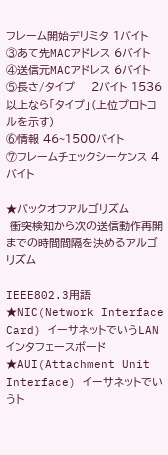フレーム開始デリミタ 1バイト
③あて先MACアドレス 6バイト
④送信元MACアドレス 6バイト
⑤長さ/タイプ    2バイト 1536以上なら「タイプ」(上位プロトコルを示す)
⑥情報 46~1500バイト
⑦フレームチェックシーケンス 4バイト

★バックオフアルゴリズム
 衝突検知から次の送信動作再開までの時間間隔を決めるアルゴリズム

IEEE802.3用語
★NIC(Network Interface Card) イーサネットでいうLANインタフェースボード
★AUI(Attachment Unit Interface) イーサネットでいうト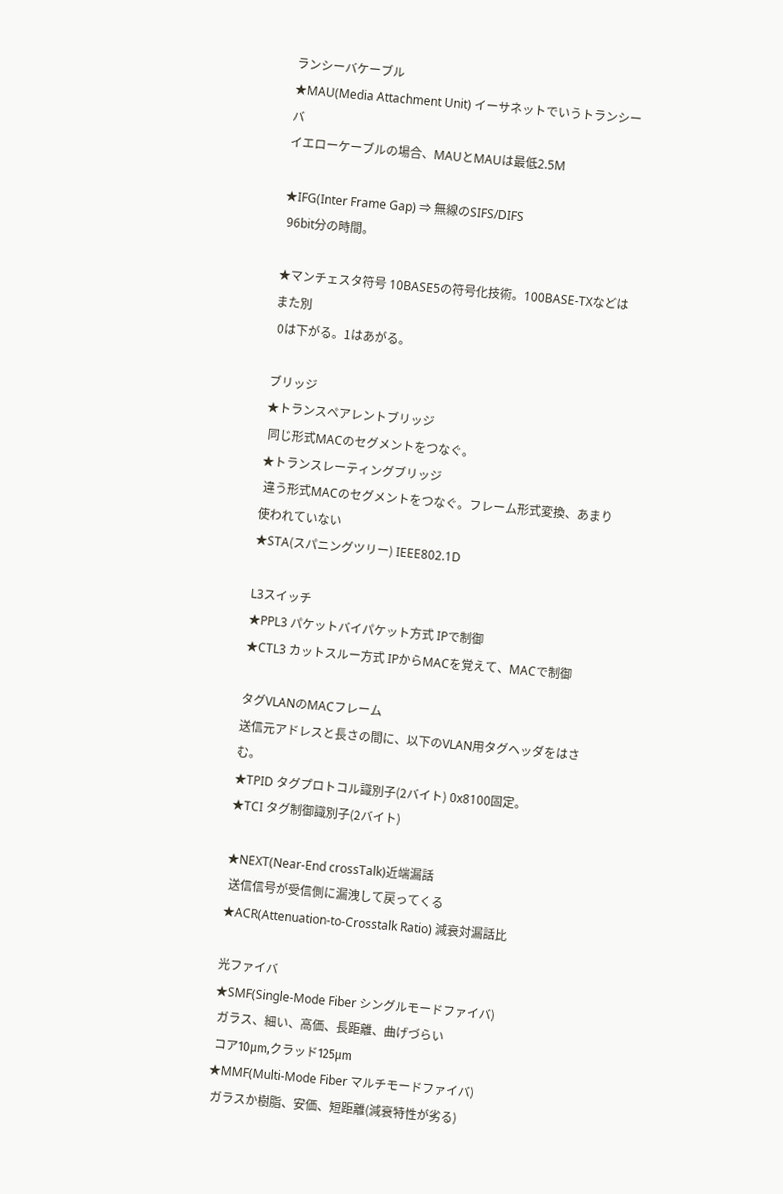ランシーバケーブル
★MAU(Media Attachment Unit) イーサネットでいうトランシーバ
イエローケーブルの場合、MAUとMAUは最低2.5M

★IFG(Inter Frame Gap) ⇒ 無線のSIFS/DIFS
 96bit分の時間。

★マンチェスタ符号 10BASE5の符号化技術。100BASE-TXなどはまた別
 0は下がる。1はあがる。

ブリッジ
★トランスペアレントブリッジ
 同じ形式MACのセグメントをつなぐ。
★トランスレーティングブリッジ
 違う形式MACのセグメントをつなぐ。フレーム形式変換、あまり使われていない
★STA(スパニングツリー) IEEE802.1D

L3スイッチ
★PPL3 パケットバイパケット方式 IPで制御
★CTL3 カットスルー方式 IPからMACを覚えて、MACで制御

タグVLANのMACフレーム
送信元アドレスと長さの間に、以下のVLAN用タグヘッダをはさむ。
★TPID タグプロトコル識別子(2バイト) 0x8100固定。
★TCI タグ制御識別子(2バイト)

★NEXT(Near-End crossTalk)近端漏話
 送信信号が受信側に漏洩して戻ってくる
★ACR(Attenuation-to-Crosstalk Ratio) 減衰対漏話比

光ファイバ
★SMF(Single-Mode Fiber シングルモードファイバ)
 ガラス、細い、高価、長距離、曲げづらい
 コア10μm,クラッド125μm
★MMF(Multi-Mode Fiber マルチモードファイバ)
 ガラスか樹脂、安価、短距離(減衰特性が劣る)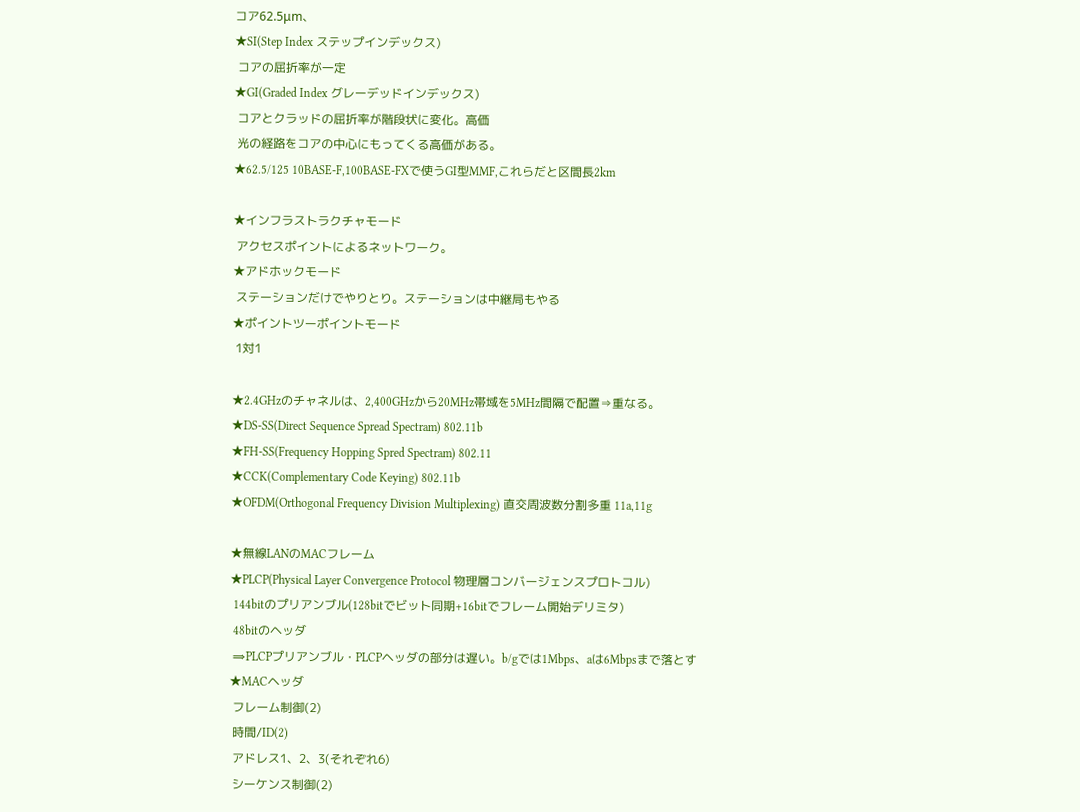コア62.5μm、
★SI(Step Index ステップインデックス)
 コアの屈折率が一定
★GI(Graded Index グレーデッドインデックス)
 コアとクラッドの屈折率が階段状に変化。高価
 光の経路をコアの中心にもってくる高価がある。
★62.5/125 10BASE-F,100BASE-FXで使うGI型MMF,これらだと区間長2km

★インフラストラクチャモード
 アクセスポイントによるネットワーク。
★アドホックモード
 ステーションだけでやりとり。ステーションは中継局もやる
★ポイントツーポイントモード
 1対1

★2.4GHzのチャネルは、2,400GHzから20MHz帯域を5MHz間隔で配置⇒重なる。
★DS-SS(Direct Sequence Spread Spectram) 802.11b
★FH-SS(Frequency Hopping Spred Spectram) 802.11
★CCK(Complementary Code Keying) 802.11b
★OFDM(Orthogonal Frequency Division Multiplexing) 直交周波数分割多重 11a,11g

★無線LANのMACフレーム
★PLCP(Physical Layer Convergence Protocol 物理層コンバージェンスプロトコル)
 144bitのプリアンブル(128bitでビット同期+16bitでフレーム開始デリミタ)
 48bitのヘッダ
 ⇒PLCPプリアンブル・PLCPヘッダの部分は遅い。b/gでは1Mbps、aは6Mbpsまで落とす
★MACヘッダ
 フレーム制御(2)
 時間/ID(2)
 アドレス1、2、3(それぞれ6)
 シーケンス制御(2)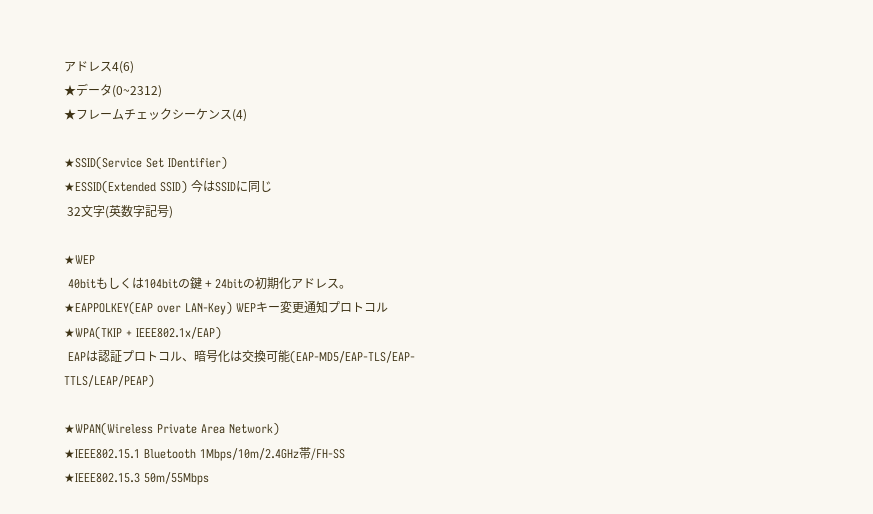アドレス4(6)
★データ(0~2312)
★フレームチェックシーケンス(4)

★SSID(Service Set IDentifier)
★ESSID(Extended SSID) 今はSSIDに同じ
 32文字(英数字記号)

★WEP
 40bitもしくは104bitの鍵 + 24bitの初期化アドレス。
★EAPPOLKEY(EAP over LAN-Key) WEPキー変更通知プロトコル
★WPA(TKIP + IEEE802.1x/EAP)
 EAPは認証プロトコル、暗号化は交換可能(EAP-MD5/EAP-TLS/EAP-TTLS/LEAP/PEAP)

★WPAN(Wireless Private Area Network)
★IEEE802.15.1 Bluetooth 1Mbps/10m/2.4GHz帯/FH-SS
★IEEE802.15.3 50m/55Mbps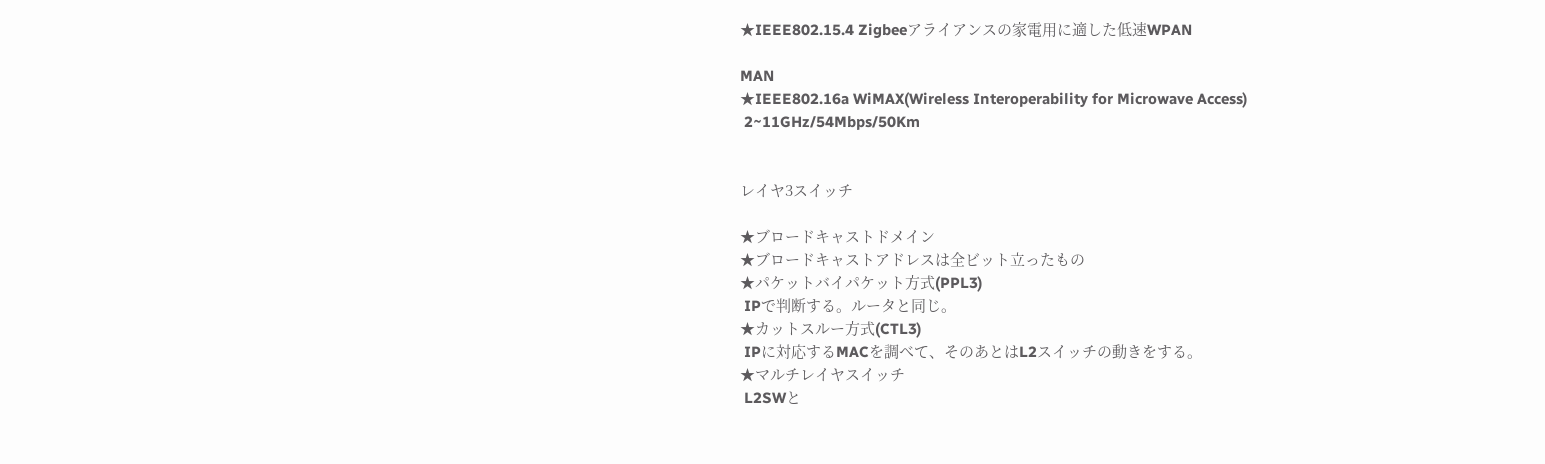★IEEE802.15.4 Zigbeeアライアンスの家電用に適した低速WPAN

MAN
★IEEE802.16a WiMAX(Wireless Interoperability for Microwave Access)
 2~11GHz/54Mbps/50Km


レイヤ3スイッチ

★ブロードキャストドメイン
★ブロードキャストアドレスは全ビット立ったもの
★パケットバイパケット方式(PPL3)
 IPで判断する。ルータと同じ。
★カットスルー方式(CTL3)
 IPに対応するMACを調べて、そのあとはL2スイッチの動きをする。
★マルチレイヤスイッチ
 L2SWと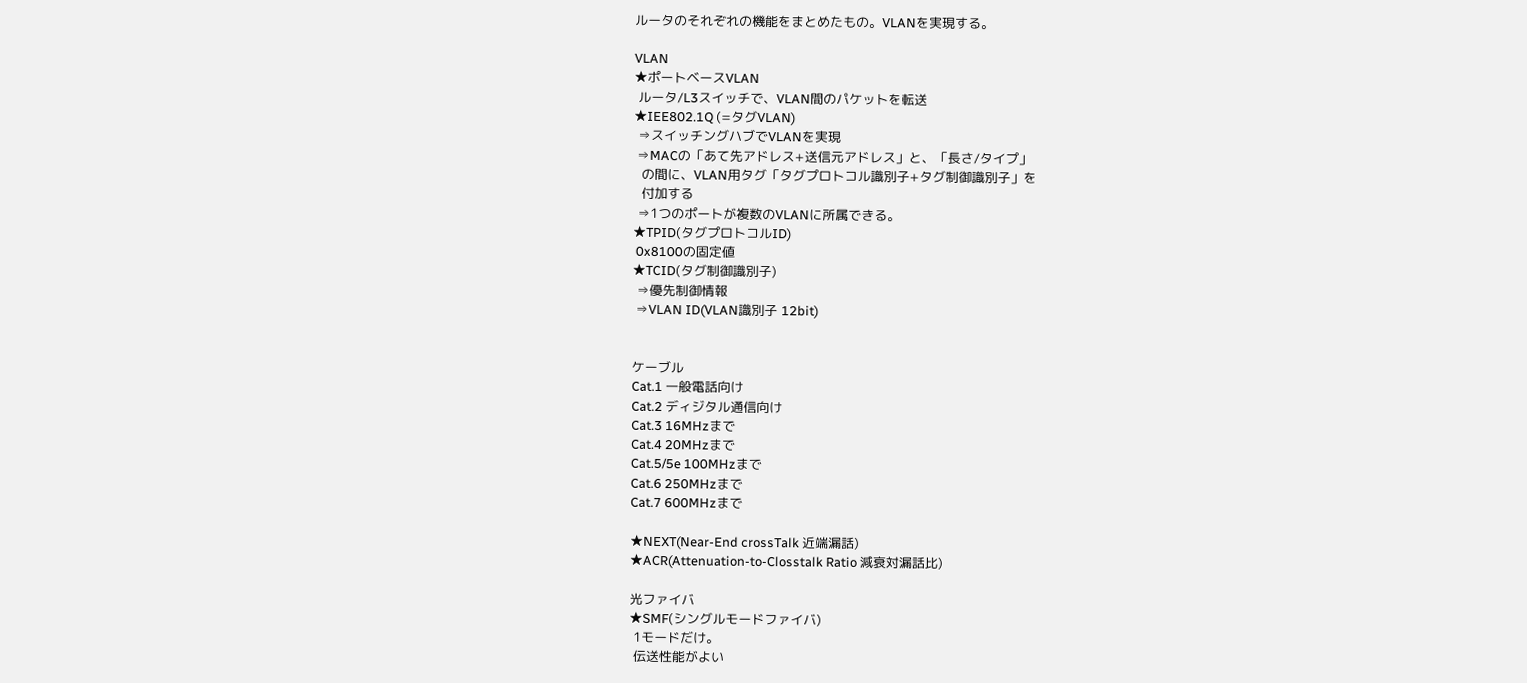ルータのそれぞれの機能をまとめたもの。VLANを実現する。

VLAN
★ポートベースVLAN
 ルータ/L3スイッチで、VLAN間のパケットを転送
★IEE802.1Q (=タグVLAN)
 ⇒スイッチングハブでVLANを実現
 ⇒MACの「あて先アドレス+送信元アドレス」と、「長さ/タイプ」
  の間に、VLAN用タグ「タグプロトコル識別子+タグ制御識別子」を
  付加する
 ⇒1つのポートが複数のVLANに所属できる。
★TPID(タグプロトコルID)
 0x8100の固定値
★TCID(タグ制御識別子)
 ⇒優先制御情報
 ⇒VLAN ID(VLAN識別子 12bit)


ケーブル
Cat.1 一般電話向け
Cat.2 ディジタル通信向け
Cat.3 16MHzまで
Cat.4 20MHzまで
Cat.5/5e 100MHzまで
Cat.6 250MHzまで
Cat.7 600MHzまで

★NEXT(Near-End crossTalk 近端漏話)
★ACR(Attenuation-to-Closstalk Ratio 減衰対漏話比)

光ファイバ
★SMF(シングルモードファイバ)
 1モードだけ。
 伝送性能がよい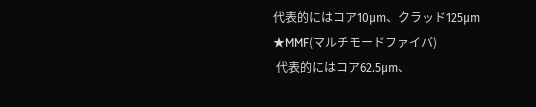代表的にはコア10μm、クラッド125μm
★MMF(マルチモードファイバ)
 代表的にはコア62.5μm、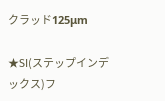クラッド125μm

★SI(ステップインデックス)フ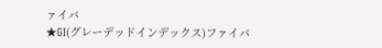ァイバ
★GI(グレーデッドインデックス)ファイバ